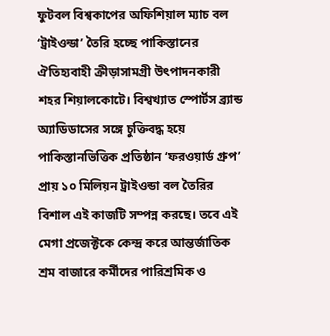ফুটবল বিশ্বকাপের অফিশিয়াল ম্যাচ বল ‘ট্রাইওন্ডা’ তৈরি হচ্ছে পাকিস্তানের ঐতিহ্যবাহী ক্রীড়াসামগ্রী উৎপাদনকারী শহর শিয়ালকোটে। বিশ্বখ্যাত স্পোর্টস ব্র্যান্ড অ্যাডিডাসের সঙ্গে চুক্তিবদ্ধ হয়ে পাকিস্তানভিত্তিক প্রতিষ্ঠান ‘ফরওয়ার্ড গ্রুপ’ প্রায় ১০ মিলিয়ন ট্রাইওন্ডা বল তৈরির বিশাল এই কাজটি সম্পন্ন করছে। তবে এই মেগা প্রজেক্টকে কেন্দ্র করে আন্তর্জাতিক শ্রম বাজারে কর্মীদের পারিশ্রমিক ও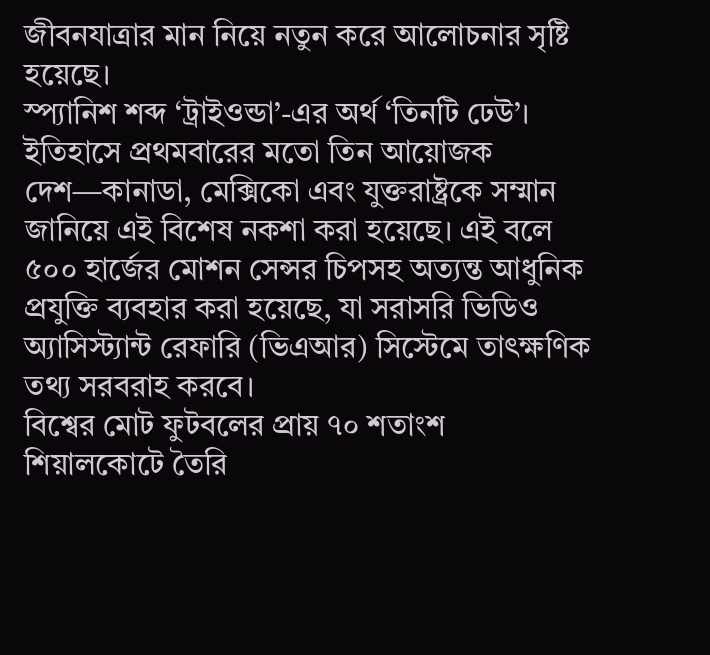জীবনযাত্রার মান নিয়ে নতুন করে আলোচনার সৃষ্টি হয়েছে।
স্প্যানিশ শব্দ ‘ট্রাইওন্ডা’-এর অর্থ ‘তিনটি ঢেউ’। ইতিহাসে প্রথমবারের মতো তিন আয়োজক দেশ—কানাডা, মেক্সিকো এবং যুক্তরাষ্ট্রকে সম্মান জানিয়ে এই বিশেষ নকশা করা হয়েছে। এই বলে ৫০০ হার্জের মোশন সেন্সর চিপসহ অত্যন্ত আধুনিক প্রযুক্তি ব্যবহার করা হয়েছে, যা সরাসরি ভিডিও অ্যাসিস্ট্যান্ট রেফারি (ভিএআর) সিস্টেমে তাৎক্ষণিক তথ্য সরবরাহ করবে।
বিশ্বের মোট ফুটবলের প্রায় ৭০ শতাংশ শিয়ালকোটে তৈরি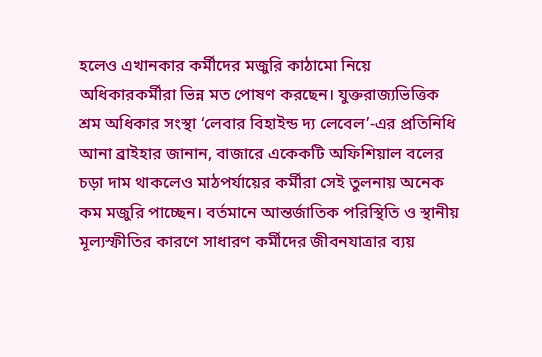হলেও এখানকার কর্মীদের মজুরি কাঠামো নিয়ে অধিকারকর্মীরা ভিন্ন মত পোষণ করছেন। যুক্তরাজ্যভিত্তিক শ্রম অধিকার সংস্থা ‘লেবার বিহাইন্ড দ্য লেবেল’-এর প্রতিনিধি আনা ব্রাইহার জানান, বাজারে একেকটি অফিশিয়াল বলের চড়া দাম থাকলেও মাঠপর্যায়ের কর্মীরা সেই তুলনায় অনেক কম মজুরি পাচ্ছেন। বর্তমানে আন্তর্জাতিক পরিস্থিতি ও স্থানীয় মূল্যস্ফীতির কারণে সাধারণ কর্মীদের জীবনযাত্রার ব্যয়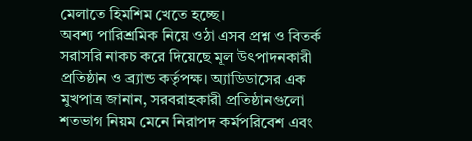মেলাতে হিমশিম খেতে হচ্ছে।
অবশ্য পারিশ্রমিক নিয়ে ওঠা এসব প্রশ্ন ও বিতর্ক সরাসরি নাকচ করে দিয়েছে মূল উৎপাদনকারী প্রতিষ্ঠান ও ব্র্যান্ড কর্তৃপক্ষ। অ্যাডিডাসের এক মুখপাত্র জানান, সরবরাহকারী প্রতিষ্ঠানগুলো শতভাগ নিয়ম মেনে নিরাপদ কর্মপরিবেশ এবং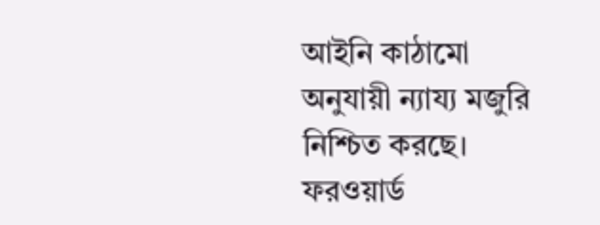আইনি কাঠামো অনুযায়ী ন্যায্য মজুরি নিশ্চিত করছে। ফরওয়ার্ড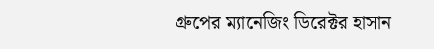গ্রুপের ম্যানেজিং ডিরেক্টর হাসান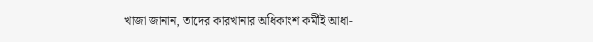খাজা জানান, তাদের কারখানার অধিকাংশ কর্মীই আধা-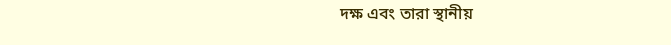দক্ষ এবং তারা স্থানীয়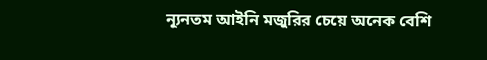ন্যূনতম আইনি মজুরির চেয়ে অনেক বেশি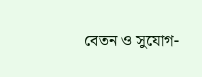বেতন ও সুযোগ-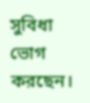সুবিধা ভোগ করছেন।